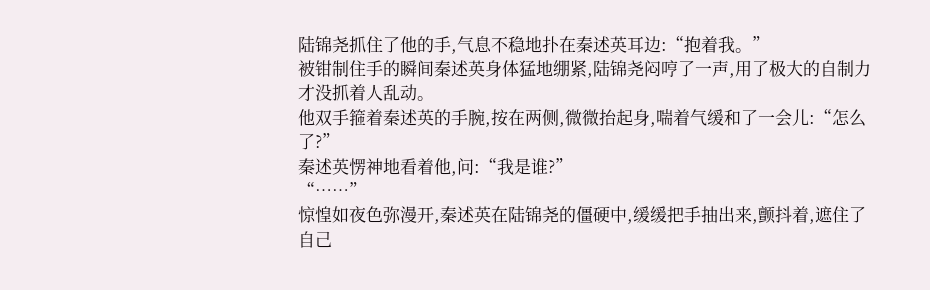陆锦尧抓住了他的手,气息不稳地扑在秦述英耳边:“抱着我。”
被钳制住手的瞬间秦述英身体猛地绷紧,陆锦尧闷哼了一声,用了极大的自制力才没抓着人乱动。
他双手箍着秦述英的手腕,按在两侧,微微抬起身,喘着气缓和了一会儿:“怎么了?”
秦述英愣神地看着他,问:“我是谁?”
“……”
惊惶如夜色弥漫开,秦述英在陆锦尧的僵硬中,缓缓把手抽出来,颤抖着,遮住了自己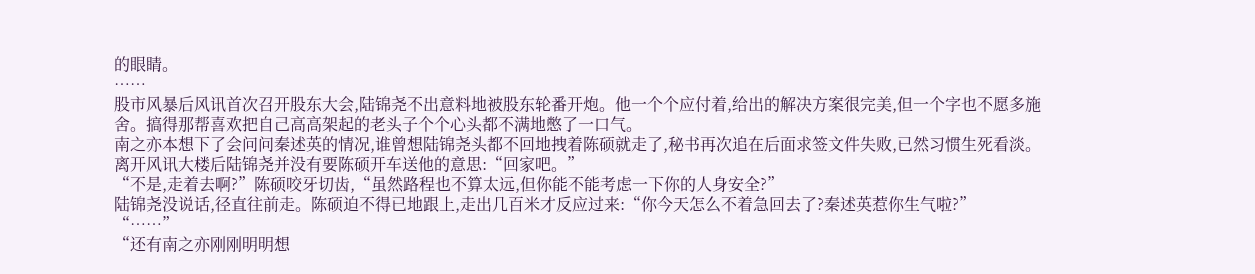的眼睛。
……
股市风暴后风讯首次召开股东大会,陆锦尧不出意料地被股东轮番开炮。他一个个应付着,给出的解决方案很完美,但一个字也不愿多施舍。搞得那帮喜欢把自己高高架起的老头子个个心头都不满地憋了一口气。
南之亦本想下了会问问秦述英的情况,谁曾想陆锦尧头都不回地拽着陈硕就走了,秘书再次追在后面求签文件失败,已然习惯生死看淡。
离开风讯大楼后陆锦尧并没有要陈硕开车送他的意思:“回家吧。”
“不是,走着去啊?”陈硕咬牙切齿,“虽然路程也不算太远,但你能不能考虑一下你的人身安全?”
陆锦尧没说话,径直往前走。陈硕迫不得已地跟上,走出几百米才反应过来:“你今天怎么不着急回去了?秦述英惹你生气啦?”
“……”
“还有南之亦刚刚明明想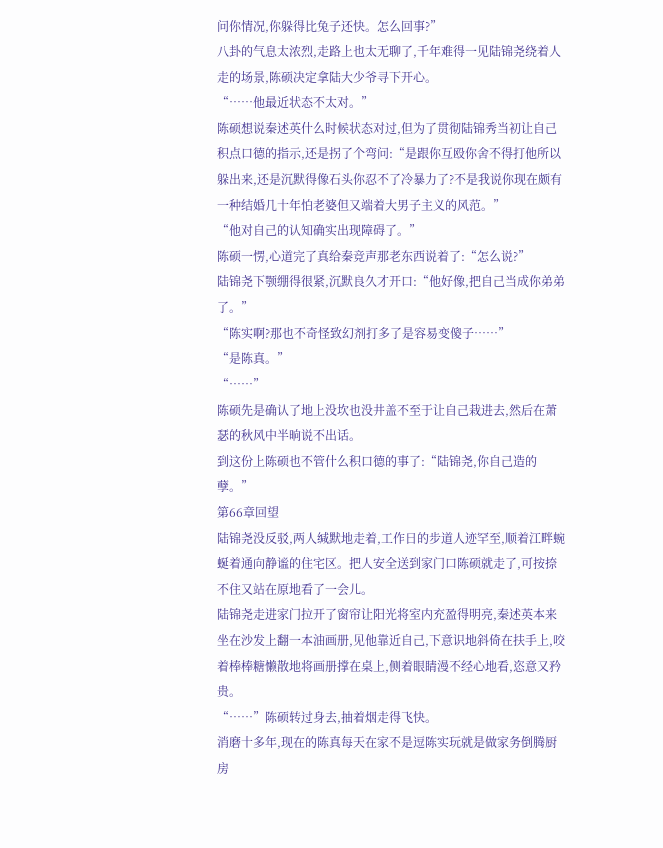问你情况,你躲得比兔子还快。怎么回事?”
八卦的气息太浓烈,走路上也太无聊了,千年难得一见陆锦尧绕着人走的场景,陈硕决定拿陆大少爷寻下开心。
“……他最近状态不太对。”
陈硕想说秦述英什么时候状态对过,但为了贯彻陆锦秀当初让自己积点口德的指示,还是拐了个弯问:“是跟你互殴你舍不得打他所以躲出来,还是沉默得像石头你忍不了冷暴力了?不是我说你现在颇有一种结婚几十年怕老婆但又端着大男子主义的风范。”
“他对自己的认知确实出现障碍了。”
陈硕一愣,心道完了真给秦竞声那老东西说着了:“怎么说?”
陆锦尧下颚绷得很紧,沉默良久才开口:“他好像,把自己当成你弟弟了。”
“陈实啊?那也不奇怪致幻剂打多了是容易变傻子……”
“是陈真。”
“……”
陈硕先是确认了地上没坎也没井盖不至于让自己栽进去,然后在萧瑟的秋风中半晌说不出话。
到这份上陈硕也不管什么积口德的事了:“陆锦尧,你自己造的孽。”
第66章回望
陆锦尧没反驳,两人缄默地走着,工作日的步道人迹罕至,顺着江畔蜿蜒着通向静谧的住宅区。把人安全送到家门口陈硕就走了,可按捺不住又站在原地看了一会儿。
陆锦尧走进家门拉开了窗帘让阳光将室内充盈得明亮,秦述英本来坐在沙发上翻一本油画册,见他靠近自己,下意识地斜倚在扶手上,咬着棒棒糖懒散地将画册撑在桌上,侧着眼睛漫不经心地看,恣意又矜贵。
“……”陈硕转过身去,抽着烟走得飞快。
消磨十多年,现在的陈真每天在家不是逗陈实玩就是做家务倒腾厨房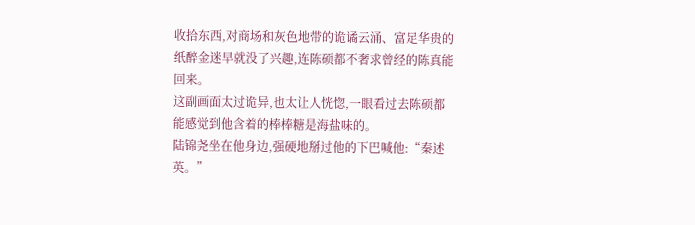收拾东西,对商场和灰色地带的诡谲云涌、富足华贵的纸醉金迷早就没了兴趣,连陈硕都不奢求曾经的陈真能回来。
这副画面太过诡异,也太让人恍惚,一眼看过去陈硕都能感觉到他含着的棒棒糖是海盐味的。
陆锦尧坐在他身边,强硬地掰过他的下巴喊他:“秦述英。”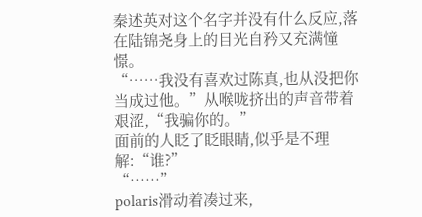秦述英对这个名字并没有什么反应,落在陆锦尧身上的目光自矜又充满憧憬。
“……我没有喜欢过陈真,也从没把你当成过他。”从喉咙挤出的声音带着艰涩,“我骗你的。”
面前的人眨了眨眼睛,似乎是不理解:“谁?”
“……”
polaris滑动着凑过来,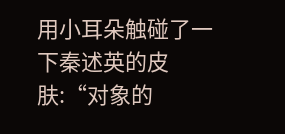用小耳朵触碰了一下秦述英的皮肤:“对象的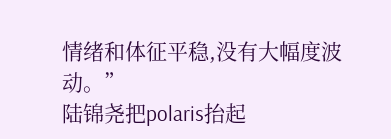情绪和体征平稳,没有大幅度波动。”
陆锦尧把polaris抬起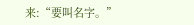来:“要叫名字。”